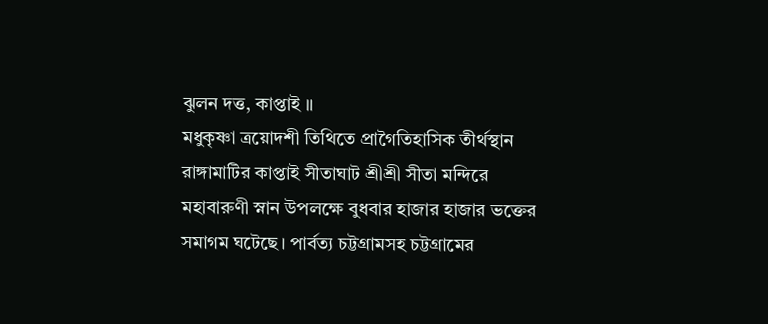ঝুলন দত্ত, কাপ্তাই ॥
মধুকৃষ্ণা ত্রয়োদশী তিথিতে প্রাগৈতিহাসিক তীর্থস্থান রাঙ্গামাটির কাপ্তাই সীতাঘাট শ্রীশ্রী সীতা মন্দিরে মহাবারুণী স্নান উপলক্ষে বুধবার হাজার হাজার ভক্তের সমাগম ঘটেছে। পার্বত্য চট্টগ্রামসহ চট্টগ্রামের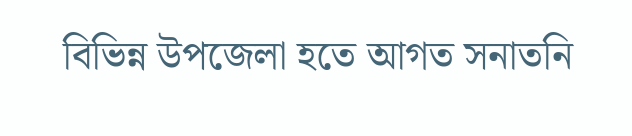বিভিন্ন উপজেলা হতে আগত সনাতনি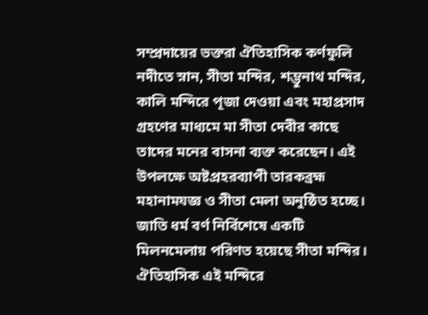সম্প্রদায়ের ভক্তরা ঐতিহাসিক কর্ণফুলি নদীতে স্নান, সীতা মন্দির, শম্ভুনাথ মন্দির, কালি মন্দিরে পূজা দেওয়া এবং মহাপ্রসাদ গ্রহণের মাধ্যমে মা সীতা দেবীর কাছে তাদের মনের বাসনা ব্যক্ত করেছেন। এই উপলক্ষে অষ্টপ্রহরব্যাপী তারকব্রহ্ম মহানামযজ্ঞ ও সীতা মেলা অনুষ্ঠিত হচ্ছে। জাতি ধর্ম বর্ণ নির্বিশেষে একটি মিলনমেলায় পরিণত হয়েছে সীতা মন্দির। ঐতিহাসিক এই মন্দিরে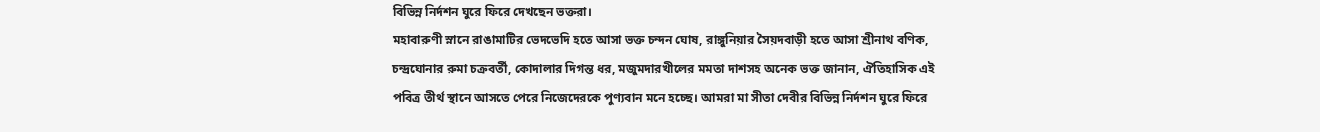বিভিন্ন নির্দশন ঘুরে ফিরে দেখছেন ভক্তরা।
মহাবারুণী স্নানে রাঙামাটির ভেদভেদি হতে আসা ভক্ত চন্দন ঘোষ, রাঙ্গুনিয়ার সৈয়দবাড়ী হতে আসা শ্রীনাথ বণিক, চন্দ্রঘোনার রুমা চক্রবর্তী, কোদালার দিগন্ত ধর, মজুমদারখীলের মমতা দাশসহ অনেক ভক্ত জানান, ঐতিহাসিক এই পবিত্র তীর্থ স্থানে আসতে পেরে নিজেদেরকে পুণ্যবান মনে হচ্ছে। আমরা মা সীতা দেবীর বিভিন্ন নির্দশন ঘুরে ফিরে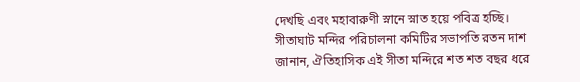দেখছি এবং মহাবারুণী স্নানে স্নাত হয়ে পবিত্র হচ্ছি।
সীতাঘাট মন্দির পরিচালনা কমিটির সভাপতি রতন দাশ জানান, ঐতিহাসিক এই সীতা মন্দিরে শত শত বছর ধরে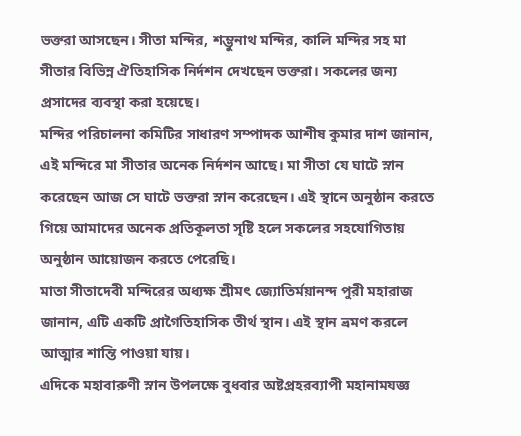ভক্তরা আসছেন। সীতা মন্দির, শম্ভুনাথ মন্দির, কালি মন্দির সহ মা সীতার বিভিন্ন ঐতিহাসিক নির্দশন দেখছেন ভক্তরা। সকলের জন্য প্রসাদের ব্যবস্থা করা হয়েছে।
মন্দির পরিচালনা কমিটির সাধারণ সম্পাদক আশীষ কুমার দাশ জানান, এই মন্দিরে মা সীতার অনেক নির্দশন আছে। মা সীতা যে ঘাটে স্নান করেছেন আজ সে ঘাটে ভক্তরা স্নান করেছেন। এই স্থানে অনুষ্ঠান করতে গিয়ে আমাদের অনেক প্রতিকূলতা সৃষ্টি হলে সকলের সহযোগিতায় অনুষ্ঠান আয়োজন করতে পেরেছি।
মাতা সীতাদেবী মন্দিরের অধ্যক্ষ শ্রীমৎ জ্যোতির্ময়ানন্দ পুরী মহারাজ জানান, এটি একটি প্রাগৈতিহাসিক তীর্থ স্থান। এই স্থান ভ্রমণ করলে আত্মার শান্তি পাওয়া যায়।
এদিকে মহাবারুণী স্নান উপলক্ষে বুধবার অষ্টপ্রহরব্যাপী মহানামযজ্ঞ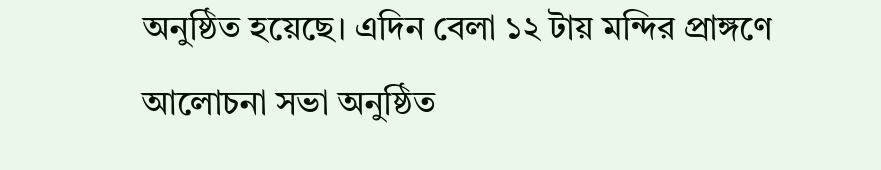অনুষ্ঠিত হয়েছে। এদিন বেলা ১২ টায় মন্দির প্রাঙ্গণে আলোচনা সভা অনুষ্ঠিত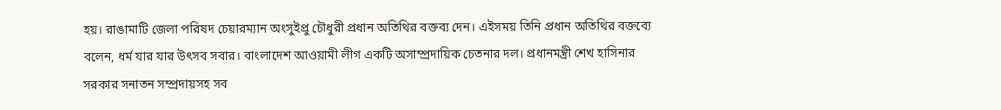হয়। রাঙামাটি জেলা পরিষদ চেয়ারম্যান অংসুইপ্রু চৌধুরী প্রধান অতিথির বক্তব্য দেন। এইসময় তিনি প্রধান অতিথির বক্তব্যে বলেন, ধর্ম যার যার উৎসব সবার। বাংলাদেশ আওয়ামী লীগ একটি অসাম্প্রদায়িক চেতনার দল। প্রধানমন্ত্রী শেখ হাসিনার সরকার সনাতন সম্প্রদায়সহ সব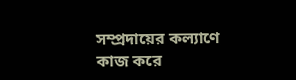সম্প্রদায়ের কল্যাণে কাজ করে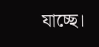যাচ্ছে।